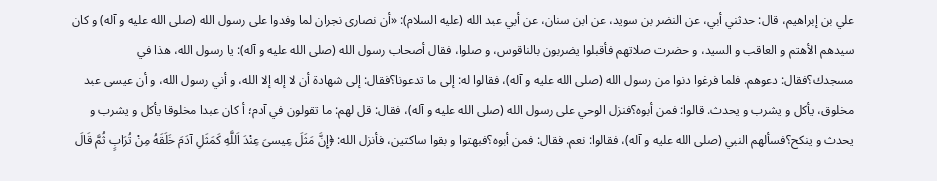علي بن إبراهيم، قال: حدثني أبي، عن النضر بن سويد، عن ابن سنان، عن أبي عبد الله (عليه السلام): «أن نصارى نجران لما وفدوا على رسول الله (صلى الله عليه و آله) و كان سيدهم الأهتم و العاقب و السيد، و حضرت صلاتهم فأقبلوا يضربون بالناقوس، و صلوا، فقال أصحاب رسول الله (صلى الله عليه و آله): يا رسول الله، هذا في مسجدك؟فقال: دعوهم. فلما فرغوا دنوا من رسول الله (صلى الله عليه و آله)، فقالوا له: إلى ما تدعونا؟فقال: إلى شهادة أن لا إله إلا الله، و أني رسول الله، و أن عيسى عبد مخلوق، يأكل و يشرب و يحدث. قالوا: فمن أبوه؟فنزل الوحي على رسول الله (صلى الله عليه و آله)، فقال: قل لهم: ما تقولون في آدم؛ أ كان عبدا مخلوقا يأكل و يشرب و يحدث و ينكح؟فسألهم النبي (صلى الله عليه و آله)، فقالوا: نعم. فقال: فمن أبوه؟فبهتوا و بقوا ساكتين، فأنزل الله: ﴿إِنَّ مَثَلَ عِيسىَ عِنْدَ اَللَّهِ كَمَثَلِ آدَمَ خَلَقَهُ مِنْ تُرَابٍ ثُمَّ قَالَ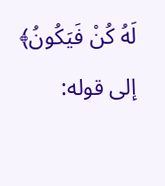لَهُ كُنْ فَيَكُونُ﴾ إلى قوله: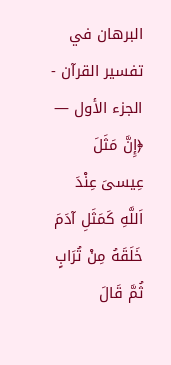البرهان في تفسير القرآن - الجزء الأول — ﴿إِنَّ مَثَلَ عِيسىَ عِنْدَ اَللَّهِ كَمَثَلِ آدَمَ خَلَقَهُ مِنْ تُرَابٍ ثُمَّ قَالَ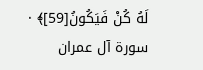لَهُ كُنْ فَيَكُونُ[59]﴾ · سورة آل عمران